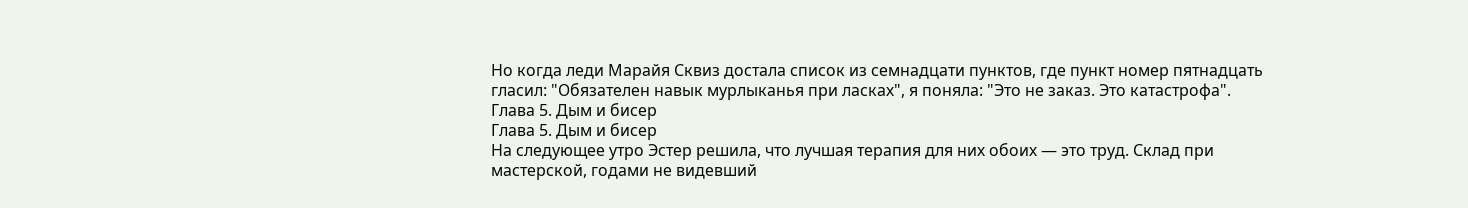Но когда леди Марайя Сквиз достала список из семнадцати пунктов, где пункт номер пятнадцать гласил: "Обязателен навык мурлыканья при ласках", я поняла: "Это не заказ. Это катастрофа".
Глава 5. Дым и бисер
Глава 5. Дым и бисер
На следующее утро Эстер решила, что лучшая терапия для них обоих — это труд. Склад при мастерской, годами не видевший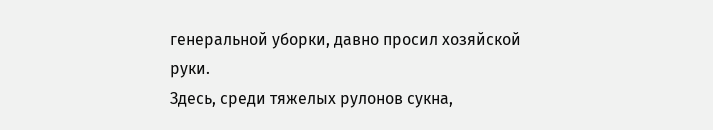генеральной уборки, давно просил хозяйской руки.
Здесь, среди тяжелых рулонов сукна,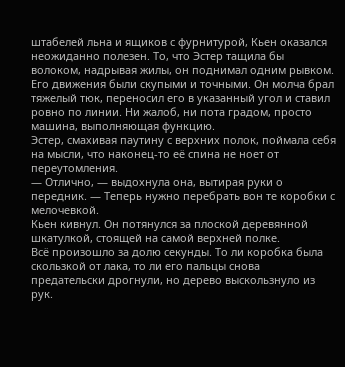штабелей льна и ящиков с фурнитурой, Кьен оказался неожиданно полезен. То, что Эстер тащила бы волоком, надрывая жилы, он поднимал одним рывком. Его движения были скупыми и точными. Он молча брал тяжелый тюк, переносил его в указанный угол и ставил ровно по линии. Ни жалоб, ни пота градом, просто машина, выполняющая функцию.
Эстер, смахивая паутину с верхних полок, поймала себя на мысли, что наконец-то её спина не ноет от переутомления.
— Отлично, — выдохнула она, вытирая руки о передник. — Теперь нужно перебрать вон те коробки с мелочевкой.
Кьен кивнул. Он потянулся за плоской деревянной шкатулкой, стоящей на самой верхней полке.
Всё произошло за долю секунды. То ли коробка была скользкой от лака, то ли его пальцы снова предательски дрогнули, но дерево выскользнуло из рук.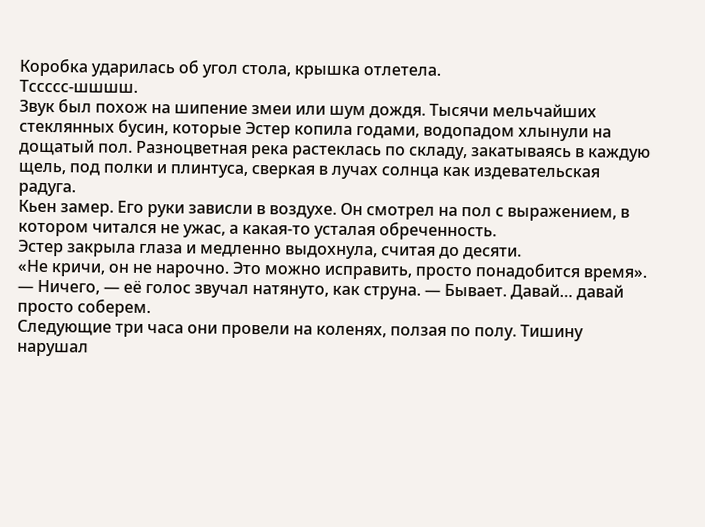Коробка ударилась об угол стола, крышка отлетела.
Тссссс-шшшш.
Звук был похож на шипение змеи или шум дождя. Тысячи мельчайших стеклянных бусин, которые Эстер копила годами, водопадом хлынули на дощатый пол. Разноцветная река растеклась по складу, закатываясь в каждую щель, под полки и плинтуса, сверкая в лучах солнца как издевательская радуга.
Кьен замер. Его руки зависли в воздухе. Он смотрел на пол с выражением, в котором читался не ужас, а какая-то усталая обреченность.
Эстер закрыла глаза и медленно выдохнула, считая до десяти.
«Не кричи, он не нарочно. Это можно исправить, просто понадобится время».
— Ничего, — её голос звучал натянуто, как струна. — Бывает. Давай… давай просто соберем.
Следующие три часа они провели на коленях, ползая по полу. Тишину нарушал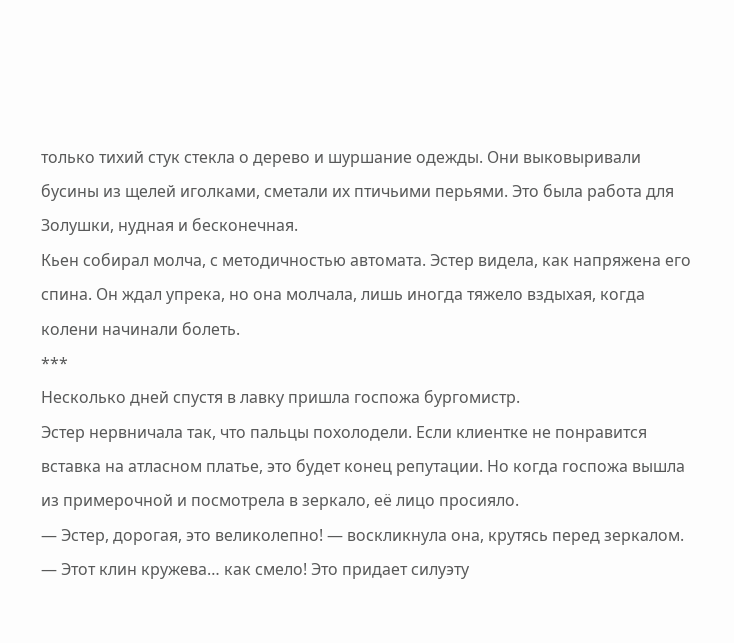только тихий стук стекла о дерево и шуршание одежды. Они выковыривали бусины из щелей иголками, сметали их птичьими перьями. Это была работа для Золушки, нудная и бесконечная.
Кьен собирал молча, с методичностью автомата. Эстер видела, как напряжена его спина. Он ждал упрека, но она молчала, лишь иногда тяжело вздыхая, когда колени начинали болеть.
***
Несколько дней спустя в лавку пришла госпожа бургомистр.
Эстер нервничала так, что пальцы похолодели. Если клиентке не понравится вставка на атласном платье, это будет конец репутации. Но когда госпожа вышла из примерочной и посмотрела в зеркало, её лицо просияло.
— Эстер, дорогая, это великолепно! — воскликнула она, крутясь перед зеркалом. — Этот клин кружева… как смело! Это придает силуэту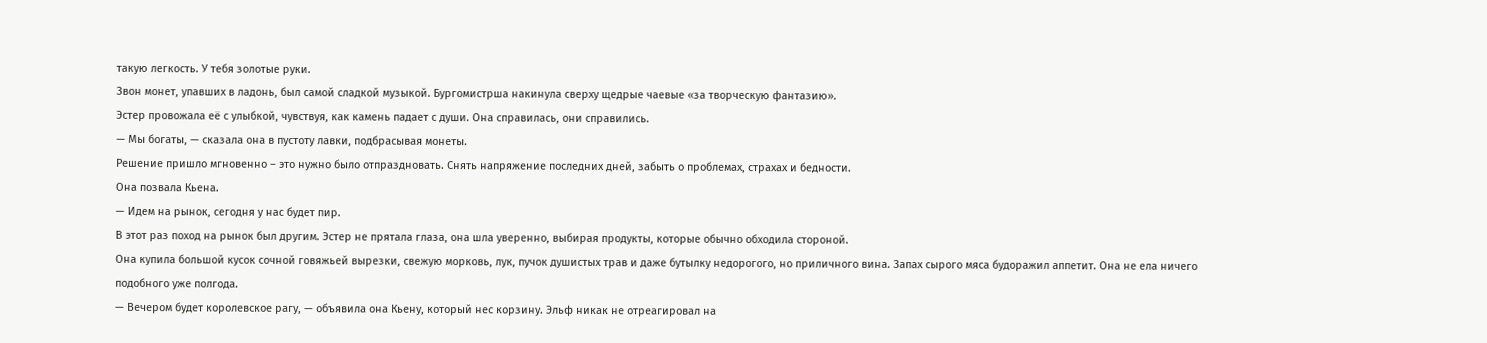такую легкость. У тебя золотые руки.
Звон монет, упавших в ладонь, был самой сладкой музыкой. Бургомистрша накинула сверху щедрые чаевые «за творческую фантазию».
Эстер провожала её с улыбкой, чувствуя, как камень падает с души. Она справилась, они справились.
— Мы богаты, — сказала она в пустоту лавки, подбрасывая монеты.
Решение пришло мгновенно – это нужно было отпраздновать. Снять напряжение последних дней, забыть о проблемах, страхах и бедности.
Она позвала Кьена.
— Идем на рынок, сегодня у нас будет пир.
В этот раз поход на рынок был другим. Эстер не прятала глаза, она шла уверенно, выбирая продукты, которые обычно обходила стороной.
Она купила большой кусок сочной говяжьей вырезки, свежую морковь, лук, пучок душистых трав и даже бутылку недорогого, но приличного вина. Запах сырого мяса будоражил аппетит. Она не ела ничего подобного уже полгода.
— Вечером будет королевское рагу, — объявила она Кьену, который нес корзину. Эльф никак не отреагировал на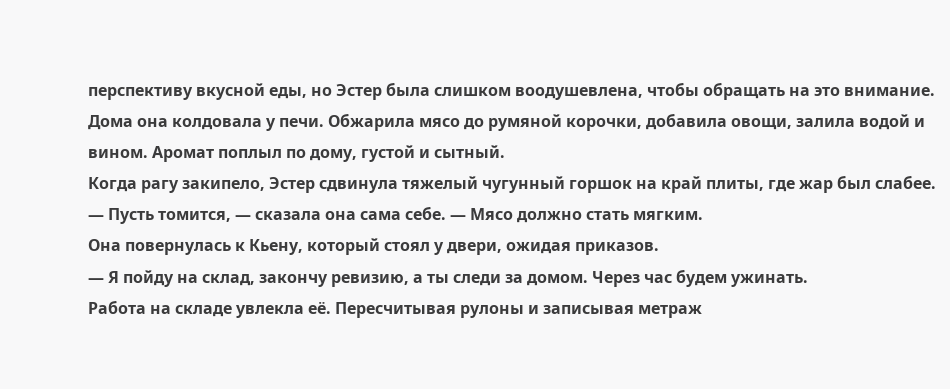перспективу вкусной еды, но Эстер была слишком воодушевлена, чтобы обращать на это внимание.
Дома она колдовала у печи. Обжарила мясо до румяной корочки, добавила овощи, залила водой и вином. Аромат поплыл по дому, густой и сытный.
Когда рагу закипело, Эстер сдвинула тяжелый чугунный горшок на край плиты, где жар был слабее.
— Пусть томится, — сказала она сама себе. — Мясо должно стать мягким.
Она повернулась к Кьену, который стоял у двери, ожидая приказов.
— Я пойду на склад, закончу ревизию, а ты следи за домом. Через час будем ужинать.
Работа на складе увлекла её. Пересчитывая рулоны и записывая метраж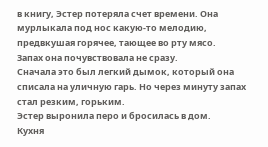в книгу, Эстер потеряла счет времени. Она мурлыкала под нос какую-то мелодию, предвкушая горячее, тающее во рту мясо.
Запах она почувствовала не сразу.
Сначала это был легкий дымок, который она списала на уличную гарь. Но через минуту запах стал резким, горьким.
Эстер выронила перо и бросилась в дом.
Кухня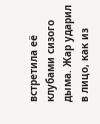встретила её клубами сизого дыма. Жар ударил в лицо, как из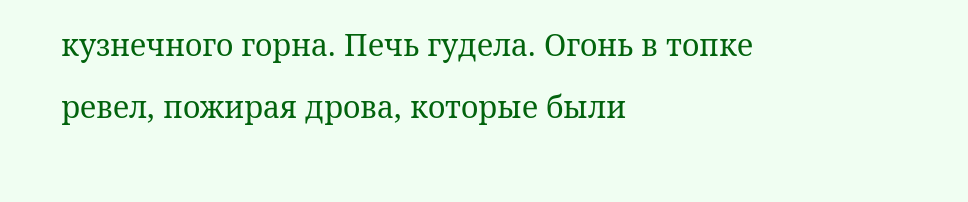кузнечного горна. Печь гудела. Огонь в топке ревел, пожирая дрова, которые были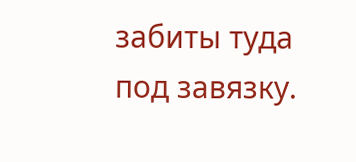забиты туда под завязку.